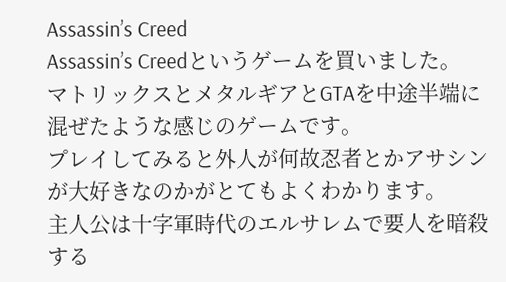Assassin’s Creed
Assassin’s Creedというゲームを買いました。
マトリックスとメタルギアとGTAを中途半端に混ぜたような感じのゲームです。
プレイしてみると外人が何故忍者とかアサシンが大好きなのかがとてもよくわかります。
主人公は十字軍時代のエルサレムで要人を暗殺する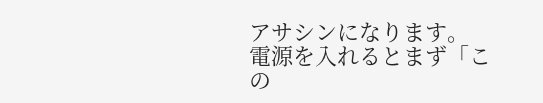アサシンになります。
電源を入れるとまず「この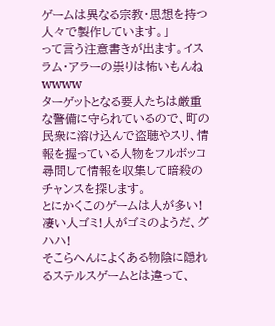ゲームは異なる宗教・思想を持つ人々で製作しています。」
って言う注意書きが出ます。イスラム・アラーの祟りは怖いもんねwwww
ターゲットとなる要人たちは厳重な警備に守られているので、町の民衆に溶け込んで盗聴やスリ、情報を握っている人物をフルボッコ尋問して情報を収集して暗殺のチャンスを探します。
とにかくこのゲームは人が多い!凄い人ゴミ!人がゴミのようだ、グハハ!
そこらへんによくある物陰に隠れるステルスゲームとは違って、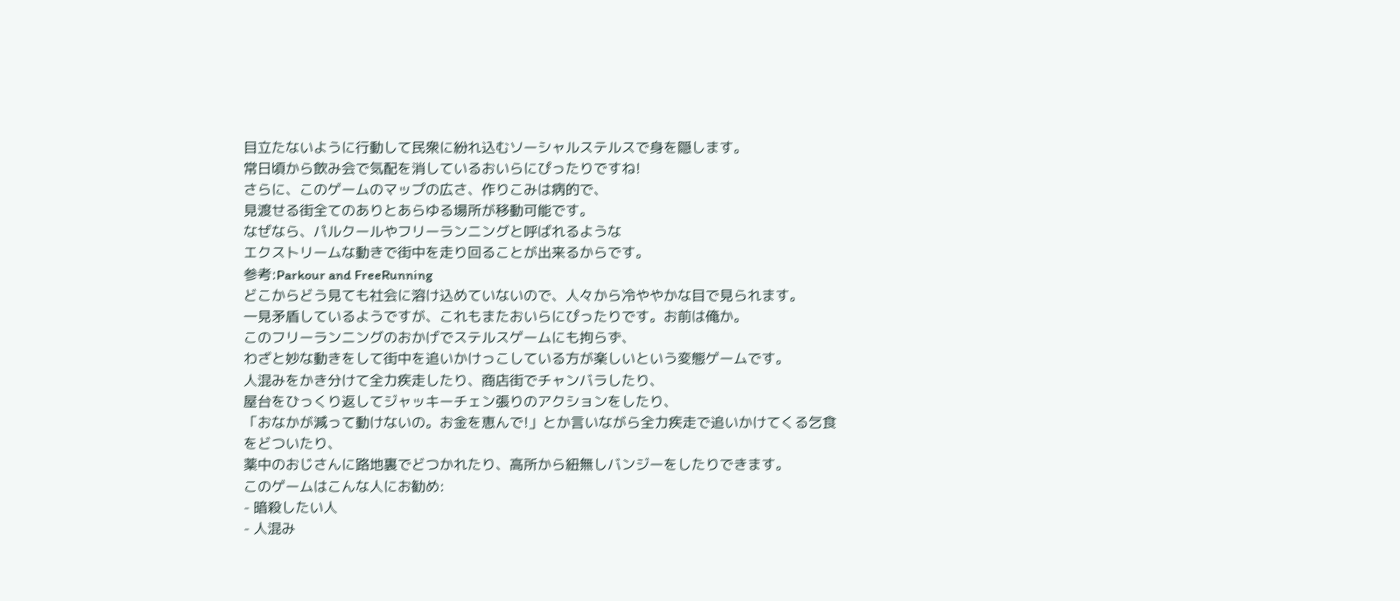目立たないように行動して民衆に紛れ込むソーシャルステルスで身を隠します。
常日頃から飲み会で気配を消しているおいらにぴったりですね!
さらに、このゲームのマップの広さ、作りこみは病的で、
見渡せる街全てのありとあらゆる場所が移動可能です。
なぜなら、パルクールやフリーランニングと呼ばれるような
エクストリームな動きで街中を走り回ることが出来るからです。
参考:Parkour and FreeRunning
どこからどう見ても社会に溶け込めていないので、人々から冷ややかな目で見られます。
一見矛盾しているようですが、これもまたおいらにぴったりです。お前は俺か。
このフリーランニングのおかげでステルスゲームにも拘らず、
わざと妙な動きをして街中を追いかけっこしている方が楽しいという変態ゲームです。
人混みをかき分けて全力疾走したり、商店街でチャンバラしたり、
屋台をひっくり返してジャッキーチェン張りのアクションをしたり、
「おなかが減って動けないの。お金を恵んで!」とか言いながら全力疾走で追いかけてくる乞食をどついたり、
薬中のおじさんに路地裏でどつかれたり、高所から紐無しバンジーをしたりできます。
このゲームはこんな人にお勧め:
- 暗殺したい人
- 人混み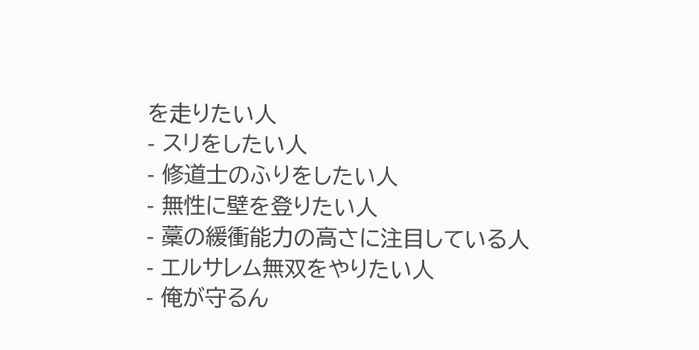を走りたい人
- スリをしたい人
- 修道士のふりをしたい人
- 無性に壁を登りたい人
- 藁の緩衝能力の高さに注目している人
- エルサレム無双をやりたい人
- 俺が守るん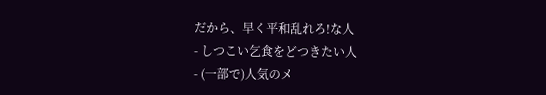だから、早く平和乱れろ!な人
- しつこい乞食をどつきたい人
- (一部で)人気のメ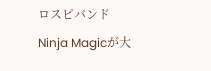ロスピバンドNinja Magicが大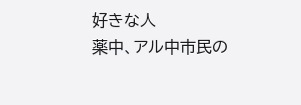好きな人
薬中、アル中市民の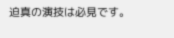迫真の演技は必見です。